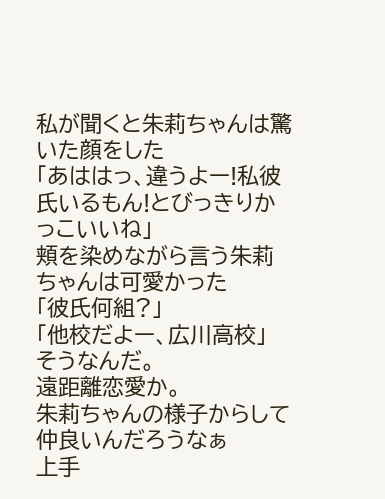私が聞くと朱莉ちゃんは驚いた顔をした
「あははっ、違うよー!私彼氏いるもん!とびっきりかっこいいね」
頬を染めながら言う朱莉ちゃんは可愛かった
「彼氏何組?」
「他校だよー、広川高校」
そうなんだ。
遠距離恋愛か。
朱莉ちゃんの様子からして仲良いんだろうなぁ
上手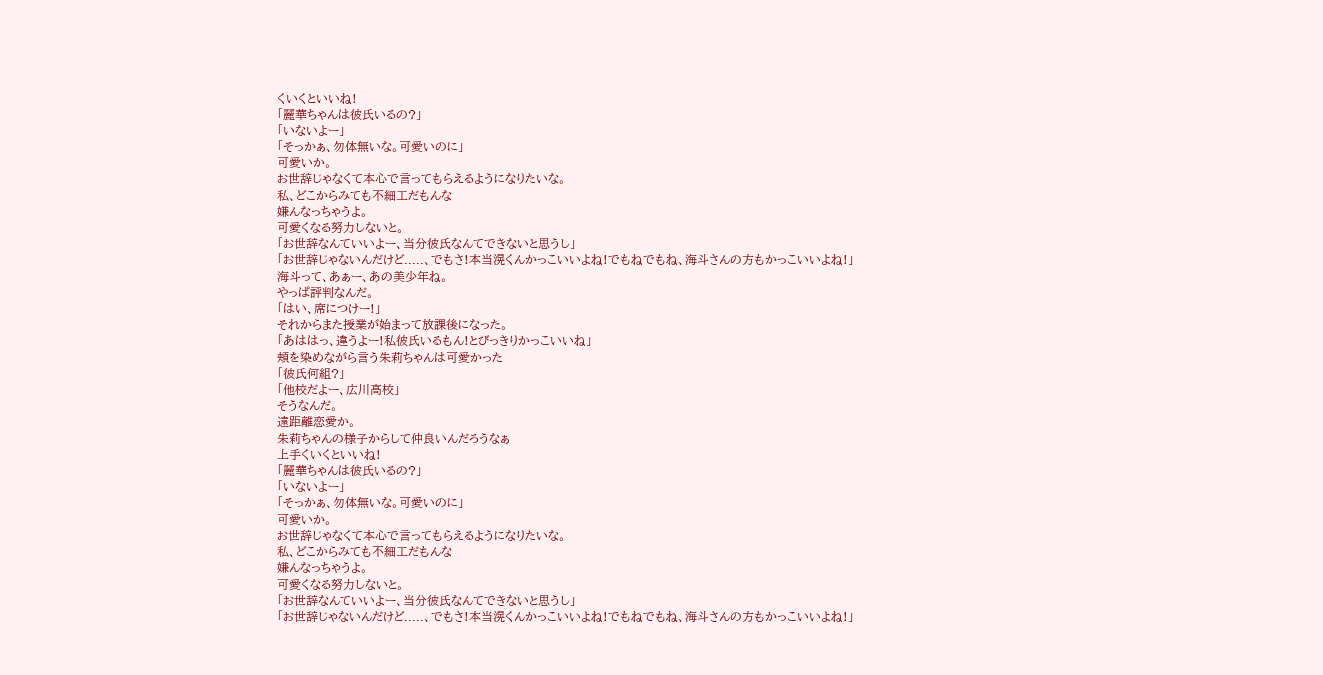くいくといいね!
「麗華ちゃんは彼氏いるの?」
「いないよー」
「そっかぁ、勿体無いな。可愛いのに」
可愛いか。
お世辞じゃなくて本心で言ってもらえるようになりたいな。
私、どこからみても不細工だもんな
嫌んなっちゃうよ。
可愛くなる努力しないと。
「お世辞なんていいよー、当分彼氏なんてできないと思うし」
「お世辞じゃないんだけど.....、でもさ!本当滉くんかっこいいよね!でもねでもね、海斗さんの方もかっこいいよね!」
海斗って、あぁー、あの美少年ね。
やっぱ評判なんだ。
「はい、席につけー!」
それからまた授業が始まって放課後になった。
「あははっ、違うよー!私彼氏いるもん!とびっきりかっこいいね」
頬を染めながら言う朱莉ちゃんは可愛かった
「彼氏何組?」
「他校だよー、広川高校」
そうなんだ。
遠距離恋愛か。
朱莉ちゃんの様子からして仲良いんだろうなぁ
上手くいくといいね!
「麗華ちゃんは彼氏いるの?」
「いないよー」
「そっかぁ、勿体無いな。可愛いのに」
可愛いか。
お世辞じゃなくて本心で言ってもらえるようになりたいな。
私、どこからみても不細工だもんな
嫌んなっちゃうよ。
可愛くなる努力しないと。
「お世辞なんていいよー、当分彼氏なんてできないと思うし」
「お世辞じゃないんだけど.....、でもさ!本当滉くんかっこいいよね!でもねでもね、海斗さんの方もかっこいいよね!」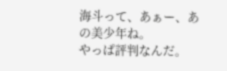海斗って、あぁー、あの美少年ね。
やっぱ評判なんだ。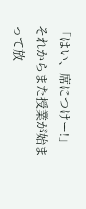「はい、席につけー!」
それからまた授業が始まって放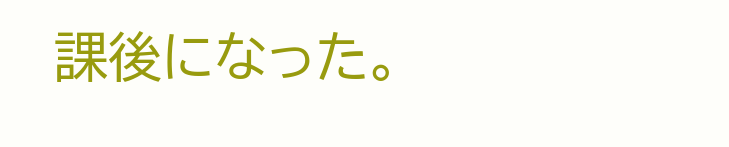課後になった。